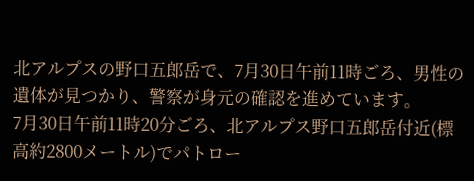北アルプスの野口五郎岳で、7月30日午前11時ごろ、男性の遺体が見つかり、警察が身元の確認を進めています。
7月30日午前11時20分ごろ、北アルプス野口五郎岳付近(標高約2800メートル)でパトロー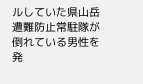ルしていた県山岳遭難防止常駐隊が倒れている男性を発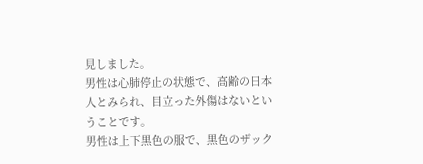見しました。
男性は心肺停止の状態で、高齢の日本人とみられ、目立った外傷はないということです。
男性は上下黒色の服で、黒色のザック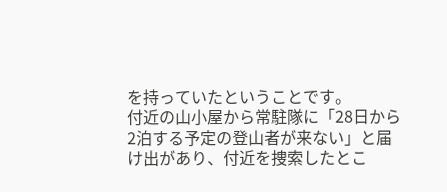を持っていたということです。
付近の山小屋から常駐隊に「28日から2泊する予定の登山者が来ない」と届け出があり、付近を捜索したとこ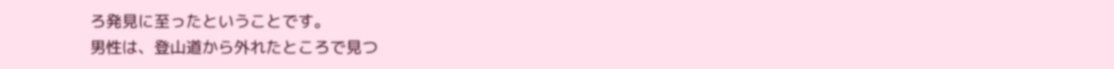ろ発見に至ったということです。
男性は、登山道から外れたところで見つ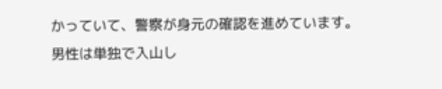かっていて、警察が身元の確認を進めています。
男性は単独で入山し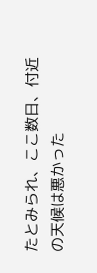たとみられ、ここ数日、付近の天候は悪かった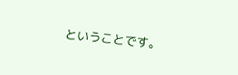ということです。